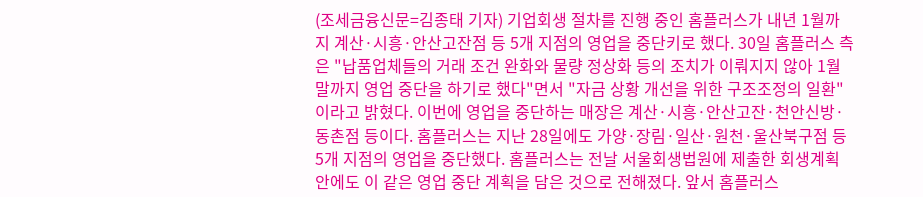(조세금융신문=김종태 기자) 기업회생 절차를 진행 중인 홈플러스가 내년 1월까지 계산·시흥·안산고잔점 등 5개 지점의 영업을 중단키로 했다. 30일 홈플러스 측은 "납품업체들의 거래 조건 완화와 물량 정상화 등의 조치가 이뤄지지 않아 1월 말까지 영업 중단을 하기로 했다"면서 "자금 상황 개선을 위한 구조조정의 일환"이라고 밝혔다. 이번에 영업을 중단하는 매장은 계산·시흥·안산고잔·천안신방·동촌점 등이다. 홈플러스는 지난 28일에도 가양·장림·일산·원천·울산북구점 등 5개 지점의 영업을 중단했다. 홈플러스는 전날 서울회생법원에 제출한 회생계획안에도 이 같은 영업 중단 계획을 담은 것으로 전해졌다. 앞서 홈플러스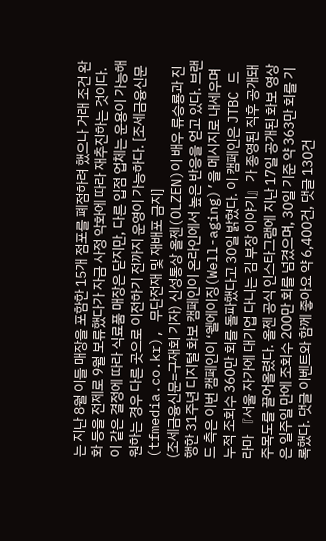는 지난 8월 이들 매장을 포함한 15개 점포를 폐점하려 했으나 거래 조건 완화 등을 전제로 9월 보류했다가 자금 사정 악화에 따라 재추진하는 것이다. 이 같은 결정에 따라 식료품 매장은 닫지만, 다른 입점 업체는 운용이 가능해 원하는 경우 다른 곳으로 이전하기 전까지 운영이 가능하다. [조세금융신문(tfmedia.co.kr), 무단전재 및 재배포 금지]
(조세금융신문=구재회 기자) 신성통상 올젠(OLZEN)이 배우 류승룡과 진행한 31주년 디지털 화보 캠페인이 온라인에서 높은 반응을 얻고 있다. 브랜드 측은 이번 캠페인이 ‘웰에이징(Well-aging)’을 메시지로 내세우며 누적 조회수 360만 회를 돌파했다고 30일 밝혔다. 이 캠페인은 JTBC 드라마 『서울 자가에 대기업 다니는 김 부장 이야기』가 종영된 직후 공개돼 주목도를 끌어올렸다. 올젠 공식 인스타그램에 지난 17일 공개된 화보 영상은 일주일 만에 조회수 200만 회를 넘겼으며, 30일 기준 약 363만 회를 기록했다. 댓글 이벤트와 함께 좋아요 약 6,400건, 댓글 130건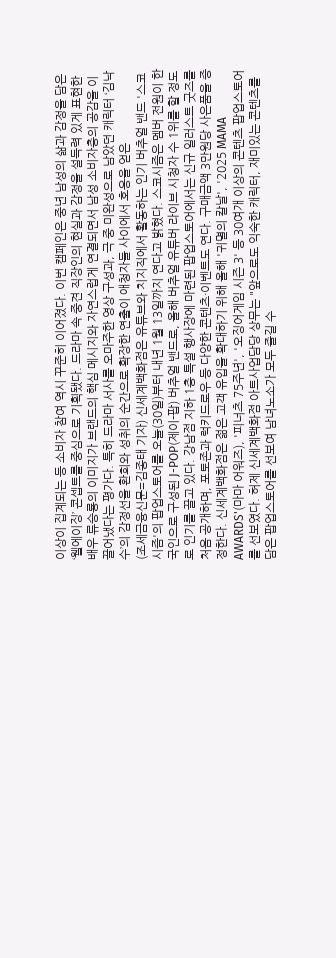이상이 집계되는 등 소비자 참여 역시 꾸준히 이어졌다. 이번 캠페인은 중년 남성의 삶과 감정을 담은 ‘웰에이징’ 콘셉트를 중심으로 기획됐다. 드라마 속 중견 직장인의 현실과 감정을 설득력 있게 표현한 배우 류승룡의 이미지가 브랜드의 핵심 메시지와 자연스럽게 연결되면서 남성 소비자층의 공감을 이끌어냈다는 평가다. 특히 드라마 서사를 오마주한 영상 구성과, 극 중 미완성으로 남았던 캐릭터 ‘김낙수’의 감정선을 환희와 성취의 순간으로 확장한 연출이 애청자들 사이에서 호응을 얻은
(조세금융신문=김종태 기자) 신세계백화점은 유튜브와 치지직에서 활동하는 인기 버추얼 밴드 '스코시즘'의 팝업스토어를 오늘(30일)부터 내년 1월 13일까지 연다고 밝혔다. 스코시즘은 멤버 전원이 한국인으로 구성된 J-POP(제이-팝) 버추얼 밴드로, 올해 버추얼 유튜버 라이브 시청자 수 1위를 할 정도로 인기를 끌고 있다. 강남점 지하 1층 특설 행사장에 마련된 팝업스토어에서는 신규 일러스트 굿즈를 처음 공개하며, 포토존과 럭키드로우 등 다양한 콘텐츠·이벤트도 연다. 구매금액 3만원당 사은품을 증정한다. 신세계백화점은 젊은 고객 유입을 확대하기 위해 올해 '귀멸의 칼날', '2025 MAMA AWARDS'(마마 어워즈), '피너츠 75주년', '오징어게임 시즌 3' 등 30여개 이상의 콘텐츠 팝업스토어를 선보였다. 허제 신세계백화점 아트사업담당 상무는 "앞으로도 익숙한 캐릭터, 재미있는 콘텐츠를 담은 팝업스토어를 선보여 남녀노소가 모두 즐길 수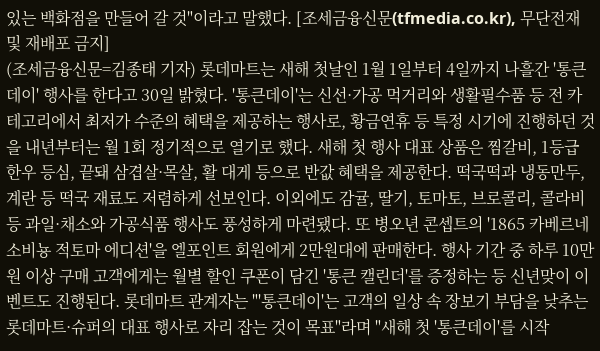있는 백화점을 만들어 갈 것"이라고 말했다. [조세금융신문(tfmedia.co.kr), 무단전재 및 재배포 금지]
(조세금융신문=김종태 기자) 롯데마트는 새해 첫날인 1월 1일부터 4일까지 나흘간 '통큰데이' 행사를 한다고 30일 밝혔다. '통큰데이'는 신선·가공 먹거리와 생활필수품 등 전 카테고리에서 최저가 수준의 혜택을 제공하는 행사로, 황금연휴 등 특정 시기에 진행하던 것을 내년부터는 월 1회 정기적으로 열기로 했다. 새해 첫 행사 대표 상품은 찜갈비, 1등급 한우 등심, 끝돼 삼겹살·목살, 활 대게 등으로 반값 혜택을 제공한다. 떡국떡과 냉동만두, 계란 등 떡국 재료도 저렴하게 선보인다. 이외에도 감귤, 딸기, 토마토, 브로콜리, 콜라비 등 과일·채소와 가공식품 행사도 풍성하게 마련됐다. 또 병오년 콘셉트의 '1865 카베르네 소비뇽 적토마 에디션'을 엘포인트 회원에게 2만원대에 판매한다. 행사 기간 중 하루 10만원 이상 구매 고객에게는 월별 할인 쿠폰이 담긴 '통큰 캘린더'를 증정하는 등 신년맞이 이벤트도 진행된다. 롯데마트 관계자는 "'통큰데이'는 고객의 일상 속 장보기 부담을 낮추는 롯데마트·슈퍼의 대표 행사로 자리 잡는 것이 목표"라며 "새해 첫 '통큰데이'를 시작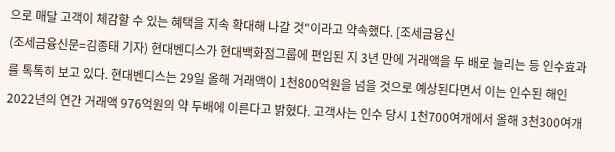으로 매달 고객이 체감할 수 있는 혜택을 지속 확대해 나갈 것"이라고 약속했다. [조세금융신
(조세금융신문=김종태 기자) 현대벤디스가 현대백화점그룹에 편입된 지 3년 만에 거래액을 두 배로 늘리는 등 인수효과를 톡톡히 보고 있다. 현대벤디스는 29일 올해 거래액이 1천800억원을 넘을 것으로 예상된다면서 이는 인수된 해인 2022년의 연간 거래액 976억원의 약 두배에 이른다고 밝혔다. 고객사는 인수 당시 1천700여개에서 올해 3천300여개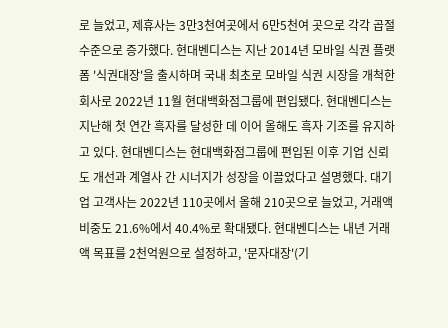로 늘었고, 제휴사는 3만3천여곳에서 6만5천여 곳으로 각각 곱절 수준으로 증가했다. 현대벤디스는 지난 2014년 모바일 식권 플랫폼 '식권대장'을 출시하며 국내 최초로 모바일 식권 시장을 개척한 회사로 2022년 11월 현대백화점그룹에 편입됐다. 현대벤디스는 지난해 첫 연간 흑자를 달성한 데 이어 올해도 흑자 기조를 유지하고 있다. 현대벤디스는 현대백화점그룹에 편입된 이후 기업 신뢰도 개선과 계열사 간 시너지가 성장을 이끌었다고 설명했다. 대기업 고객사는 2022년 110곳에서 올해 210곳으로 늘었고, 거래액 비중도 21.6%에서 40.4%로 확대됐다. 현대벤디스는 내년 거래액 목표를 2천억원으로 설정하고, '문자대장'(기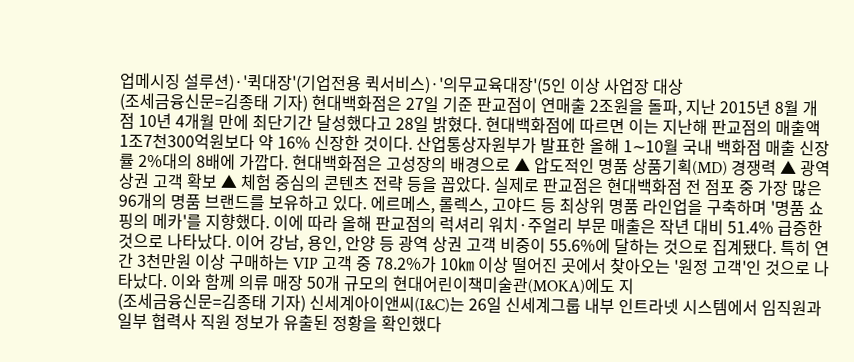업메시징 설루션)·'퀵대장'(기업전용 퀵서비스)·'의무교육대장'(5인 이상 사업장 대상
(조세금융신문=김종태 기자) 현대백화점은 27일 기준 판교점이 연매출 2조원을 돌파, 지난 2015년 8월 개점 10년 4개월 만에 최단기간 달성했다고 28일 밝혔다. 현대백화점에 따르면 이는 지난해 판교점의 매출액 1조7천300억원보다 약 16% 신장한 것이다. 산업통상자원부가 발표한 올해 1∼10월 국내 백화점 매출 신장률 2%대의 8배에 가깝다. 현대백화점은 고성장의 배경으로 ▲ 압도적인 명품 상품기획(MD) 경쟁력 ▲ 광역 상권 고객 확보 ▲ 체험 중심의 콘텐츠 전략 등을 꼽았다. 실제로 판교점은 현대백화점 전 점포 중 가장 많은 96개의 명품 브랜드를 보유하고 있다. 에르메스, 롤렉스, 고야드 등 최상위 명품 라인업을 구축하며 '명품 쇼핑의 메카'를 지향했다. 이에 따라 올해 판교점의 럭셔리 워치·주얼리 부문 매출은 작년 대비 51.4% 급증한 것으로 나타났다. 이어 강남, 용인, 안양 등 광역 상권 고객 비중이 55.6%에 달하는 것으로 집계됐다. 특히 연간 3천만원 이상 구매하는 VIP 고객 중 78.2%가 10㎞ 이상 떨어진 곳에서 찾아오는 '원정 고객'인 것으로 나타났다. 이와 함께 의류 매장 50개 규모의 현대어린이책미술관(MOKA)에도 지
(조세금융신문=김종태 기자) 신세계아이앤씨(I&C)는 26일 신세계그룹 내부 인트라넷 시스템에서 임직원과 일부 협력사 직원 정보가 유출된 정황을 확인했다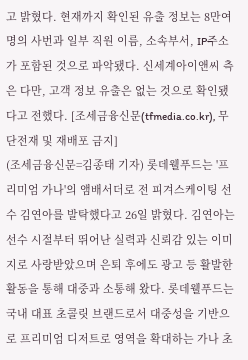고 밝혔다. 현재까지 확인된 유출 정보는 8만여명의 사번과 일부 직원 이름, 소속부서, IP주소가 포함된 것으로 파악됐다. 신세계아이앤씨 측은 다만, 고객 정보 유출은 없는 것으로 확인됐다고 전했다. [조세금융신문(tfmedia.co.kr), 무단전재 및 재배포 금지]
(조세금융신문=김종태 기자) 롯데웰푸드는 '프리미엄 가나'의 앰배서더로 전 피겨스케이팅 선수 김연아를 발탁했다고 26일 밝혔다. 김연아는 선수 시절부터 뛰어난 실력과 신뢰감 있는 이미지로 사랑받았으며 은퇴 후에도 광고 등 활발한 활동을 통해 대중과 소통해 왔다. 롯데웰푸드는 국내 대표 초콜릿 브랜드로서 대중성을 기반으로 프리미엄 디저트로 영역을 확대하는 가나 초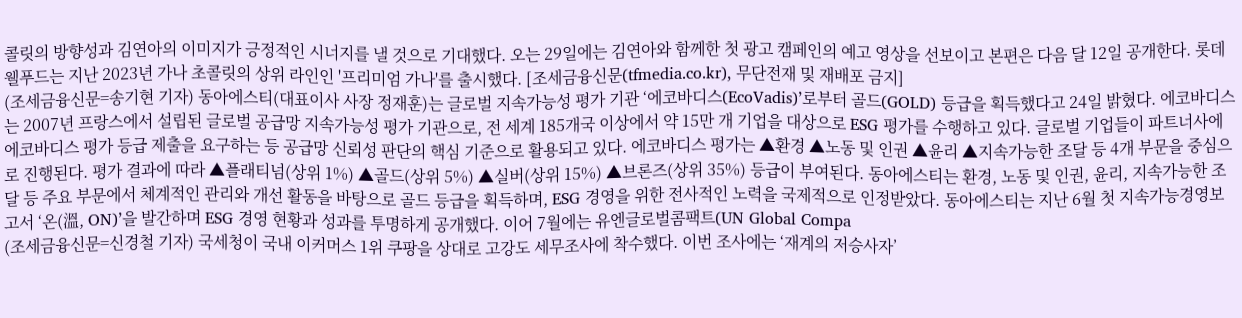콜릿의 방향성과 김연아의 이미지가 긍정적인 시너지를 낼 것으로 기대했다. 오는 29일에는 김연아와 함께한 첫 광고 캠페인의 예고 영상을 선보이고 본편은 다음 달 12일 공개한다. 롯데웰푸드는 지난 2023년 가나 초콜릿의 상위 라인인 '프리미엄 가나'를 출시했다. [조세금융신문(tfmedia.co.kr), 무단전재 및 재배포 금지]
(조세금융신문=송기현 기자) 동아에스티(대표이사 사장 정재훈)는 글로벌 지속가능성 평가 기관 ‘에코바디스(EcoVadis)’로부터 골드(GOLD) 등급을 획득했다고 24일 밝혔다. 에코바디스는 2007년 프랑스에서 설립된 글로벌 공급망 지속가능성 평가 기관으로, 전 세계 185개국 이상에서 약 15만 개 기업을 대상으로 ESG 평가를 수행하고 있다. 글로벌 기업들이 파트너사에 에코바디스 평가 등급 제출을 요구하는 등 공급망 신뢰성 판단의 핵심 기준으로 활용되고 있다. 에코바디스 평가는 ▲환경 ▲노동 및 인권 ▲윤리 ▲지속가능한 조달 등 4개 부문을 중심으로 진행된다. 평가 결과에 따라 ▲플래티넘(상위 1%) ▲골드(상위 5%) ▲실버(상위 15%) ▲브론즈(상위 35%) 등급이 부여된다. 동아에스티는 환경, 노동 및 인권, 윤리, 지속가능한 조달 등 주요 부문에서 체계적인 관리와 개선 활동을 바탕으로 골드 등급을 획득하며, ESG 경영을 위한 전사적인 노력을 국제적으로 인정받았다. 동아에스티는 지난 6월 첫 지속가능경영보고서 ‘온(溫, ON)’을 발간하며 ESG 경영 현황과 성과를 투명하게 공개했다. 이어 7월에는 유엔글로벌콤팩트(UN Global Compa
(조세금융신문=신경철 기자) 국세청이 국내 이커머스 1위 쿠팡을 상대로 고강도 세무조사에 착수했다. 이번 조사에는 ‘재계의 저승사자’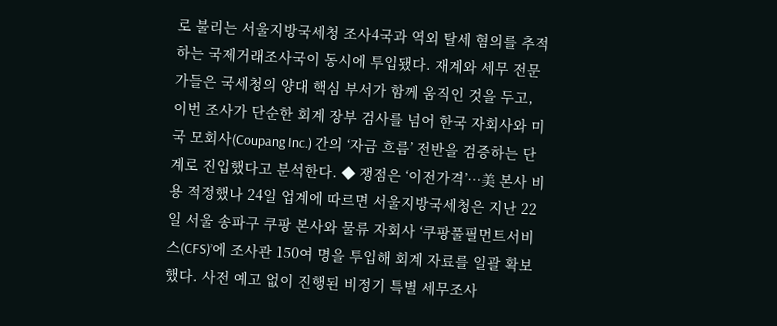로 불리는 서울지방국세청 조사4국과 역외 탈세 혐의를 추적하는 국제거래조사국이 동시에 투입됐다. 재계와 세무 전문가들은 국세청의 양대 핵심 부서가 함께 움직인 것을 두고, 이번 조사가 단순한 회계 장부 검사를 넘어 한국 자회사와 미국 모회사(Coupang Inc.) 간의 ‘자금 흐름’ 전반을 검증하는 단계로 진입했다고 분석한다. ◆ 쟁점은 ‘이전가격’…美 본사 비용 적정했나 24일 업계에 따르면 서울지방국세청은 지난 22일 서울 송파구 쿠팡 본사와 물류 자회사 ‘쿠팡풀필먼트서비스(CFS)’에 조사관 150여 명을 투입해 회계 자료를 일괄 확보했다. 사전 예고 없이 진행된 비정기 특별 세무조사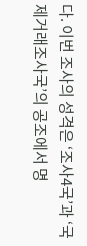다. 이번 조사의 성격은 ‘조사4국’과 ‘국제거래조사국’의 공조에서 명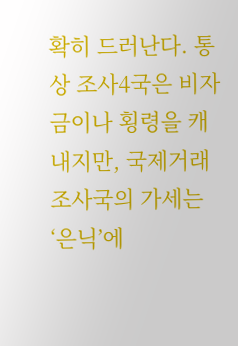확히 드러난다. 통상 조사4국은 비자금이나 횡령을 캐내지만, 국제거래조사국의 가세는 ‘은닉’에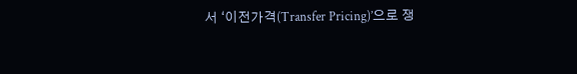서 ‘이전가격(Transfer Pricing)’으로 쟁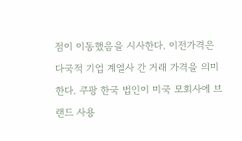점이 이동했음을 시사한다. 이전가격은 다국적 기업 계열사 간 거래 가격을 의미한다. 쿠팡 한국 법인이 미국 모회사에 브랜드 사용